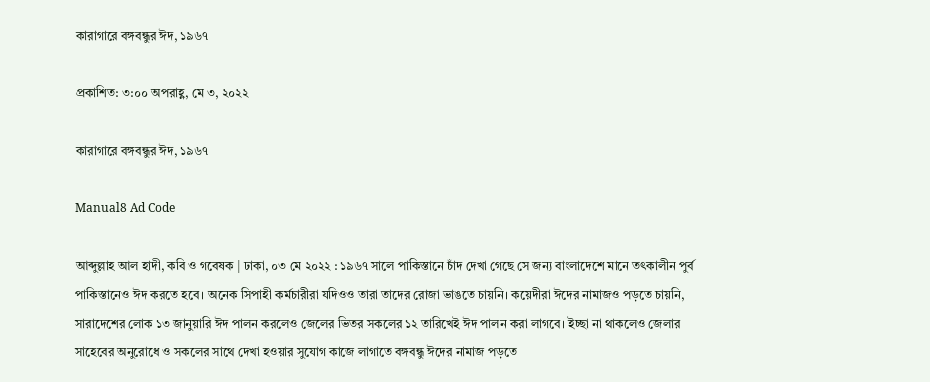কারাগারে বঙ্গবন্ধুর ঈদ, ১৯৬৭

প্রকাশিত: ৩:০০ অপরাহ্ণ, মে ৩, ২০২২

কারাগারে বঙ্গবন্ধুর ঈদ, ১৯৬৭

Manual8 Ad Code

আব্দুল্লাহ আল হাদী, কবি ও গবেষক | ঢাকা, ০৩ মে ২০২২ : ১৯৬৭ সালে পাকিস্তানে চাঁদ দেখা গেছে সে জন্য বাংলাদেশে মানে তৎকালীন পুর্ব পাকিস্তানেও ঈদ করতে হবে। অনেক সিপাহী কর্মচারীরা যদিওও তারা তাদের রোজা ভাঙতে চায়নি। কয়েদীরা ঈদের নামাজও পড়তে চায়নি, সারাদেশের লোক ১৩ জানুয়ারি ঈদ পালন করলেও জেলের ভিতর সকলের ১২ তারিখেই ঈদ পালন করা লাগবে। ইচ্ছা না থাকলেও জেলার সাহেবের অনুরোধে ও সকলের সাথে দেখা হওয়ার সুযোগ কাজে লাগাতে বঙ্গবন্ধু ঈদের নামাজ পড়তে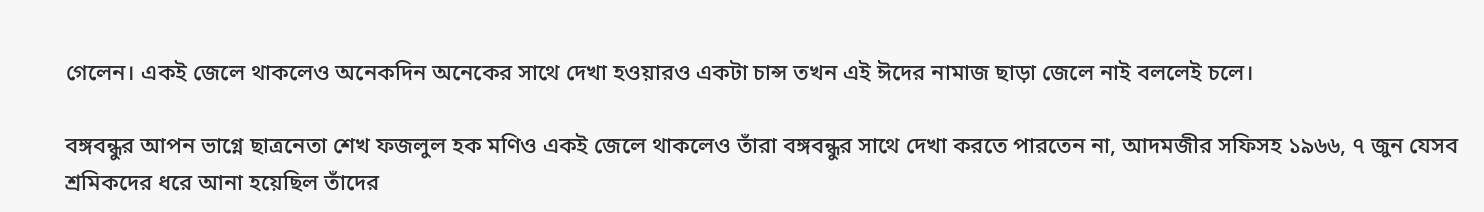গেলেন। একই জেলে থাকলেও অনেকদিন অনেকের সাথে দেখা হওয়ারও একটা চান্স তখন এই ঈদের নামাজ ছাড়া জেলে নাই বললেই চলে।

বঙ্গবন্ধুর আপন ভাগ্নে ছাত্রনেতা শেখ ফজলুল হক মণিও একই জেলে থাকলেও তাঁরা বঙ্গবন্ধুর সাথে দেখা করতে পারতেন না, আদমজীর সফিসহ ১৯৬৬, ৭ জুন যেসব শ্রমিকদের ধরে আনা হয়েছিল তাঁদের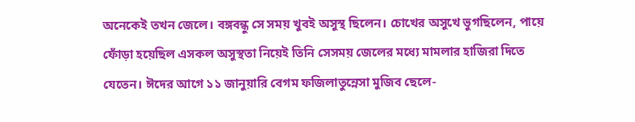অনেকেই তখন জেলে। বঙ্গবন্ধু সে সময় খুবই অসুস্থ ছিলেন। চোখের অসুখে ভুগছিলেন, পায়ে ফোঁড়া হয়েছিল এসকল অসুস্থতা নিয়েই তিনি সেসময় জেলের মধ্যে মামলার হাজিরা দিতে যেতেন। ঈদের আগে ১১ জানুয়ারি বেগম ফজিলাতুন্নেসা মুজিব ছেলে-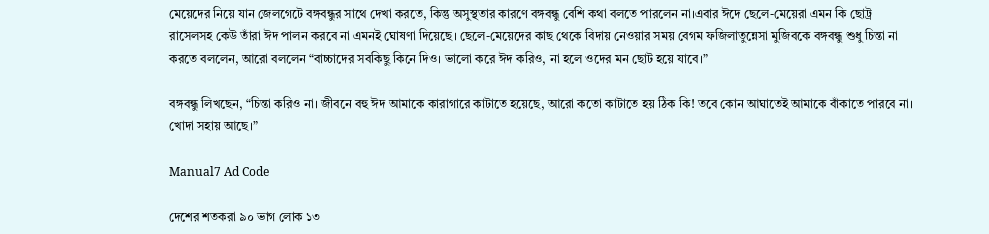মেয়েদের নিয়ে যান জেলগেটে বঙ্গবন্ধুর সাথে দেখা করতে, কিন্তু অসুস্থতার কারণে বঙ্গবন্ধু বেশি কথা বলতে পারলেন না।এবার ঈদে ছেলে-মেয়েরা এমন কি ছোট্র রাসেলসহ কেউ তাঁরা ঈদ পালন করবে না এমনই ঘোষণা দিয়েছে। ছেলে-মেয়েদের কাছ থেকে বিদায় নেওয়ার সময় বেগম ফজিলাতুন্নেসা মুজিবকে বঙ্গবন্ধু শুধু চিন্তা না করতে বললেন, আরো বললেন “বাচ্চাদের সবকিছু কিনে দিও। ভালো করে ঈদ করিও, না হলে ওদের মন ছোট হয়ে যাবে।”

বঙ্গবন্ধু লিখছেন, “চিন্তা করিও না। জীবনে বহু ঈদ আমাকে কারাগারে কাটাতে হয়েছে, আরো কতো কাটাতে হয় ঠিক কি! তবে কোন আঘাতেই আমাকে বাঁকাতে পারবে না। খোদা সহায় আছে।”

Manual7 Ad Code

দেশের শতকরা ৯০ ভাগ লোক ১৩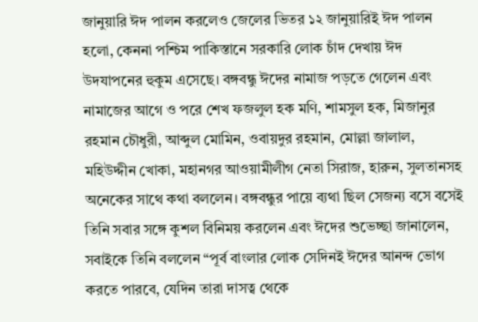জানুয়ারি ঈদ পালন করলেও জেলের ভিতর ১২ জানুয়ারিই ঈদ পালন হলো, কেননা পশ্চিম পাকিস্তানে সরকারি লোক চাঁদ দেখায় ঈদ উদযাপনের হুকুম এসেছে। বঙ্গবন্ধু ঈদের নামাজ পড়তে গেলেন এবং নামাজের আগে ও পরে শেখ ফজলুল হক মণি, শামসুল হক, মিজানুর রহমান চৌধুরী, আব্দুল মোমিন, ওবায়দুর রহমান, মোল্লা জালাল, মহিউদ্দীন খোকা, মহানগর আওয়ামীলীগ নেতা সিরাজ, হারুন, সুলতানসহ অনেকের সাথে কথা বললেন। বঙ্গবন্ধুর পায়ে ব্যথা ছিল সেজন্য বসে বসেই তিনি সবার সঙ্গে কুশল বিনিময় করলেন এবং ঈদের শুভেচ্ছা জানালেন, সবাইকে তিনি বললেন “পূর্ব বাংলার লোক সেদিনই ঈদের আনন্দ ভোগ করতে পারবে, যেদিন তারা দাসত্ব থেকে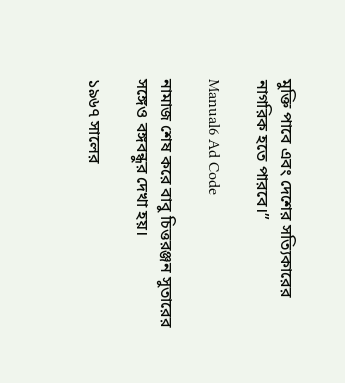মুক্তি পাবে এবং দেশের সত্যিকারের নাগরিক হতে পারবে।”

Manual6 Ad Code

নামাজ শেষ করে বাবু চিত্তরঞ্জন সুতারের সঙ্গেও বঙ্গবন্ধুর দেখা হয়।

১৯৬৭ সালের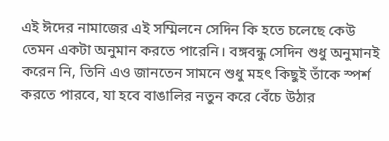এই ঈদের নামাজের এই সম্মিলনে সেদিন কি হতে চলেছে কেউ তেমন একটা অনুমান করতে পারেনি। বঙ্গবন্ধু সেদিন শুধু অনুমানই করেন নি, তিনি এও জানতেন সামনে শুধু মহৎ কিছুই তাঁকে স্পর্শ করতে পারবে, যা হবে বাঙালির নতুন করে বেঁচে উঠার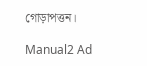গোড়াপত্তন।

Manual2 Ad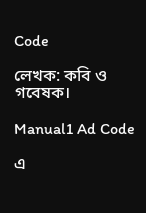Code

লেখক: কবি ও গবেষক।

Manual1 Ad Code

এ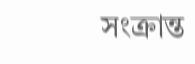সংক্রান্ত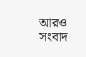আরও সংবাদ